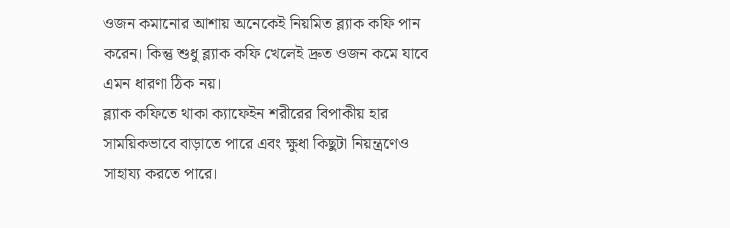ওজন কমানোর আশায় অনেকেই নিয়মিত ব্ল্যাক কফি পান করেন। কিন্তু শুধু ব্ল্যাক কফি খেলেই দ্রুত ওজন কমে যাবে এমন ধারণা ঠিক নয়।
ব্ল্যাক কফিতে থাকা ক্যাফেইন শরীরের বিপাকীয় হার সাময়িকভাবে বাড়াতে পারে এবং ক্ষুধা কিছুটা নিয়ন্ত্রণেও সাহায্য করতে পারে।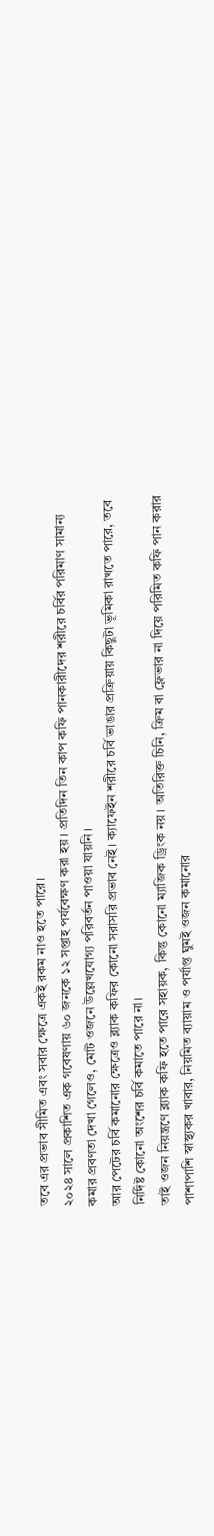তবে এর প্রভাব সীমিত এবং সবার ক্ষেত্রে একই রকম নাও হতে পারে।
২০২৪ সালে প্রকাশিত এক গবেষণায় ৬০ জনকে ১২ সপ্তাহ পর্যবেক্ষণ করা হয়। প্রতিদিন তিন কাপ কফি পানকারীদের শরীরে চর্বির পরিমাণ সামান্য কমার প্রবণতা দেখা গেলেও, মোট ওজনে উল্লেখযোগ্য পরিবর্তন পাওয়া যায়নি।
আর পেটের চর্বি কমানোর ক্ষেত্রেও ব্ল্যাক কফির কোনো সরাসরি প্রভাব নেই। ক্যাফেইন শরীরে চর্বি ভাঙার প্রক্রিয়ায় কিছুটা ভূমিকা রাখতে পারে, তবে নির্দিষ্ট কোনো অংশের চর্বি কমাতে পারে না।
তাই ওজন নিয়ন্ত্রণে ব্ল্যাক কফি হতে পারে সহায়ক, কিন্তু কোনো ম্যাজিক ড্রিংক নয়। অতিরিক্ত চিনি, ক্রিম বা ফ্লেভার না দিয়ে পরিমিত কফি পান করার পাশাপাশি স্বাস্থ্যকর খাবার, নিয়মিত ব্যায়াম ও পর্যাপ্ত ঘুমই ওজন কমানোর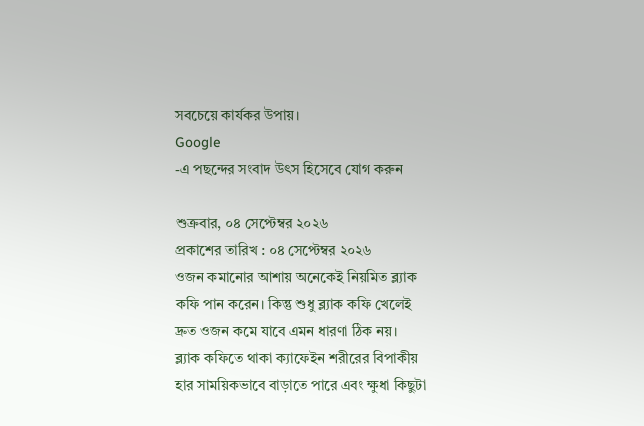সবচেয়ে কার্যকর উপায়।
Google
-এ পছন্দের সংবাদ উৎস হিসেবে যোগ করুন

শুক্রবার, ০৪ সেপ্টেম্বর ২০২৬
প্রকাশের তারিখ : ০৪ সেপ্টেম্বর ২০২৬
ওজন কমানোর আশায় অনেকেই নিয়মিত ব্ল্যাক কফি পান করেন। কিন্তু শুধু ব্ল্যাক কফি খেলেই দ্রুত ওজন কমে যাবে এমন ধারণা ঠিক নয়।
ব্ল্যাক কফিতে থাকা ক্যাফেইন শরীরের বিপাকীয় হার সাময়িকভাবে বাড়াতে পারে এবং ক্ষুধা কিছুটা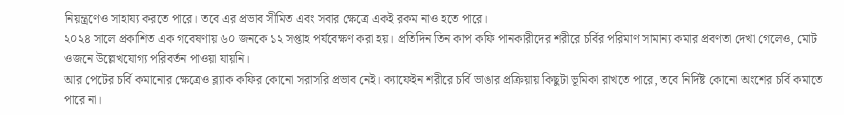নিয়ন্ত্রণেও সাহায্য করতে পারে। তবে এর প্রভাব সীমিত এবং সবার ক্ষেত্রে একই রকম নাও হতে পারে।
২০২৪ সালে প্রকাশিত এক গবেষণায় ৬০ জনকে ১২ সপ্তাহ পর্যবেক্ষণ করা হয়। প্রতিদিন তিন কাপ কফি পানকারীদের শরীরে চর্বির পরিমাণ সামান্য কমার প্রবণতা দেখা গেলেও, মোট ওজনে উল্লেখযোগ্য পরিবর্তন পাওয়া যায়নি।
আর পেটের চর্বি কমানোর ক্ষেত্রেও ব্ল্যাক কফির কোনো সরাসরি প্রভাব নেই। ক্যাফেইন শরীরে চর্বি ভাঙার প্রক্রিয়ায় কিছুটা ভূমিকা রাখতে পারে, তবে নির্দিষ্ট কোনো অংশের চর্বি কমাতে পারে না।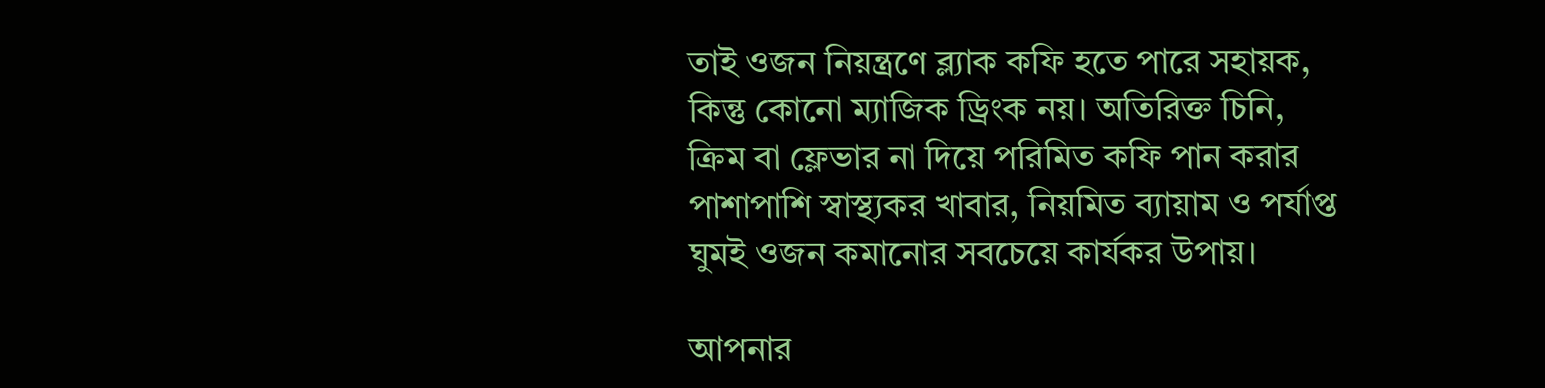তাই ওজন নিয়ন্ত্রণে ব্ল্যাক কফি হতে পারে সহায়ক, কিন্তু কোনো ম্যাজিক ড্রিংক নয়। অতিরিক্ত চিনি, ক্রিম বা ফ্লেভার না দিয়ে পরিমিত কফি পান করার পাশাপাশি স্বাস্থ্যকর খাবার, নিয়মিত ব্যায়াম ও পর্যাপ্ত ঘুমই ওজন কমানোর সবচেয়ে কার্যকর উপায়।

আপনার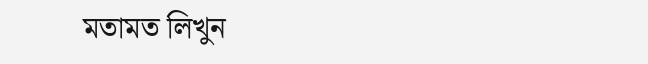মতামত লিখুন